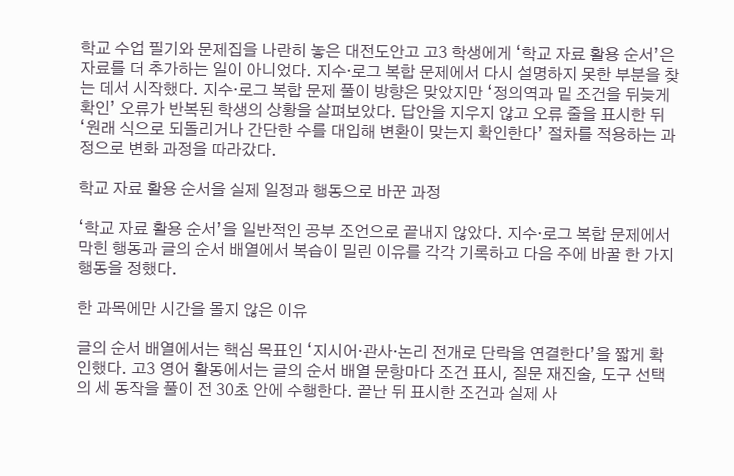학교 수업 필기와 문제집을 나란히 놓은 대전도안고 고3 학생에게 ‘학교 자료 활용 순서’은 자료를 더 추가하는 일이 아니었다. 지수·로그 복합 문제에서 다시 설명하지 못한 부분을 찾는 데서 시작했다. 지수·로그 복합 문제 풀이 방향은 맞았지만 ‘정의역과 밑 조건을 뒤늦게 확인’ 오류가 반복된 학생의 상황을 살펴보았다. 답안을 지우지 않고 오류 줄을 표시한 뒤 ‘원래 식으로 되돌리거나 간단한 수를 대입해 변환이 맞는지 확인한다’ 절차를 적용하는 과정으로 변화 과정을 따라갔다.

학교 자료 활용 순서을 실제 일정과 행동으로 바꾼 과정

‘학교 자료 활용 순서’을 일반적인 공부 조언으로 끝내지 않았다. 지수·로그 복합 문제에서 막힌 행동과 글의 순서 배열에서 복습이 밀린 이유를 각각 기록하고 다음 주에 바꿀 한 가지 행동을 정했다.

한 과목에만 시간을 몰지 않은 이유

글의 순서 배열에서는 핵심 목표인 ‘지시어·관사·논리 전개로 단락을 연결한다’을 짧게 확인했다. 고3 영어 활동에서는 글의 순서 배열 문항마다 조건 표시, 질문 재진술, 도구 선택의 세 동작을 풀이 전 30초 안에 수행한다. 끝난 뒤 표시한 조건과 실제 사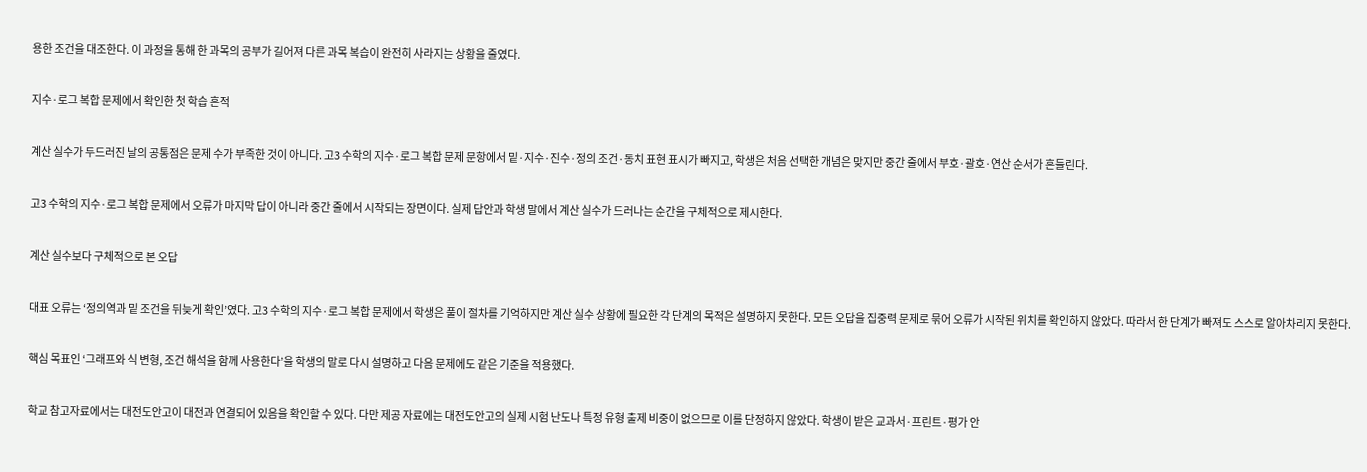용한 조건을 대조한다. 이 과정을 통해 한 과목의 공부가 길어져 다른 과목 복습이 완전히 사라지는 상황을 줄였다.

지수·로그 복합 문제에서 확인한 첫 학습 흔적

계산 실수가 두드러진 날의 공통점은 문제 수가 부족한 것이 아니다. 고3 수학의 지수·로그 복합 문제 문항에서 밑·지수·진수·정의 조건·동치 표현 표시가 빠지고, 학생은 처음 선택한 개념은 맞지만 중간 줄에서 부호·괄호·연산 순서가 흔들린다.

고3 수학의 지수·로그 복합 문제에서 오류가 마지막 답이 아니라 중간 줄에서 시작되는 장면이다. 실제 답안과 학생 말에서 계산 실수가 드러나는 순간을 구체적으로 제시한다.

계산 실수보다 구체적으로 본 오답

대표 오류는 ‘정의역과 밑 조건을 뒤늦게 확인’였다. 고3 수학의 지수·로그 복합 문제에서 학생은 풀이 절차를 기억하지만 계산 실수 상황에 필요한 각 단계의 목적은 설명하지 못한다. 모든 오답을 집중력 문제로 묶어 오류가 시작된 위치를 확인하지 않았다. 따라서 한 단계가 빠져도 스스로 알아차리지 못한다.

핵심 목표인 ‘그래프와 식 변형, 조건 해석을 함께 사용한다’을 학생의 말로 다시 설명하고 다음 문제에도 같은 기준을 적용했다.

학교 참고자료에서는 대전도안고이 대전과 연결되어 있음을 확인할 수 있다. 다만 제공 자료에는 대전도안고의 실제 시험 난도나 특정 유형 출제 비중이 없으므로 이를 단정하지 않았다. 학생이 받은 교과서·프린트·평가 안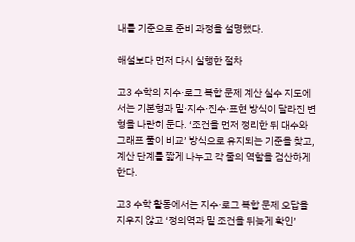내를 기준으로 준비 과정을 설명했다.

해설보다 먼저 다시 실행한 절차

고3 수학의 지수·로그 복합 문제 계산 실수 지도에서는 기본형과 밑·지수·진수·표현 방식이 달라진 변형을 나란히 둔다. ‘조건을 먼저 정리한 뒤 대수와 그래프 풀이 비교’ 방식으로 유지되는 기준을 찾고, 계산 단계를 짧게 나누고 각 줄의 역할을 검산하게 한다.

고3 수학 활동에서는 지수·로그 복합 문제 오답을 지우지 않고 ‘정의역과 밑 조건을 뒤늦게 확인’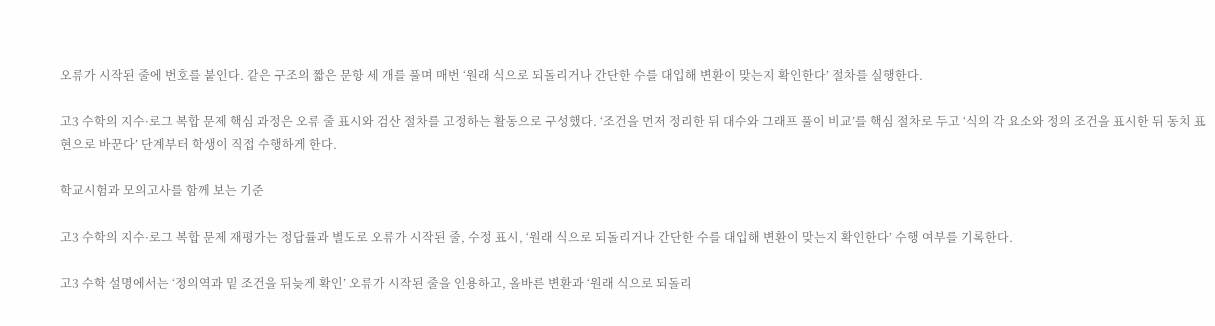오류가 시작된 줄에 번호를 붙인다. 같은 구조의 짧은 문항 세 개를 풀며 매번 ‘원래 식으로 되돌리거나 간단한 수를 대입해 변환이 맞는지 확인한다’ 절차를 실행한다.

고3 수학의 지수·로그 복합 문제 핵심 과정은 오류 줄 표시와 검산 절차를 고정하는 활동으로 구성했다. ‘조건을 먼저 정리한 뒤 대수와 그래프 풀이 비교’를 핵심 절차로 두고 ‘식의 각 요소와 정의 조건을 표시한 뒤 동치 표현으로 바꾼다’ 단계부터 학생이 직접 수행하게 한다.

학교시험과 모의고사를 함께 보는 기준

고3 수학의 지수·로그 복합 문제 재평가는 정답률과 별도로 오류가 시작된 줄, 수정 표시, ‘원래 식으로 되돌리거나 간단한 수를 대입해 변환이 맞는지 확인한다’ 수행 여부를 기록한다.

고3 수학 설명에서는 ‘정의역과 밑 조건을 뒤늦게 확인’ 오류가 시작된 줄을 인용하고, 올바른 변환과 ‘원래 식으로 되돌리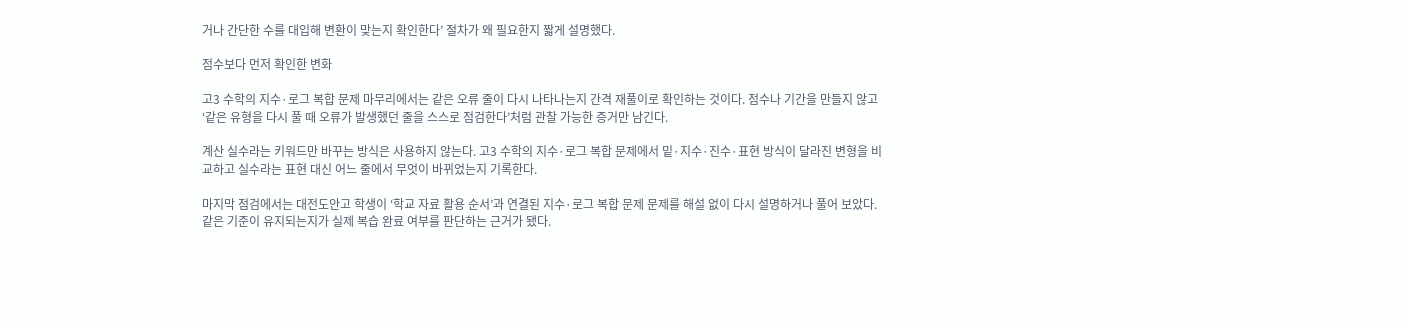거나 간단한 수를 대입해 변환이 맞는지 확인한다’ 절차가 왜 필요한지 짧게 설명했다.

점수보다 먼저 확인한 변화

고3 수학의 지수·로그 복합 문제 마무리에서는 같은 오류 줄이 다시 나타나는지 간격 재풀이로 확인하는 것이다. 점수나 기간을 만들지 않고 ‘같은 유형을 다시 풀 때 오류가 발생했던 줄을 스스로 점검한다’처럼 관찰 가능한 증거만 남긴다.

계산 실수라는 키워드만 바꾸는 방식은 사용하지 않는다. 고3 수학의 지수·로그 복합 문제에서 밑·지수·진수·표현 방식이 달라진 변형을 비교하고 실수라는 표현 대신 어느 줄에서 무엇이 바뀌었는지 기록한다.

마지막 점검에서는 대전도안고 학생이 ‘학교 자료 활용 순서’과 연결된 지수·로그 복합 문제 문제를 해설 없이 다시 설명하거나 풀어 보았다. 같은 기준이 유지되는지가 실제 복습 완료 여부를 판단하는 근거가 됐다.